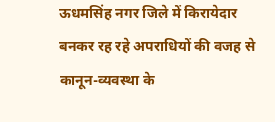ऊधमसिंह नगर जिले में किरायेदार बनकर रह रहे अपराधियों की वजह से कानून-व्यवस्था के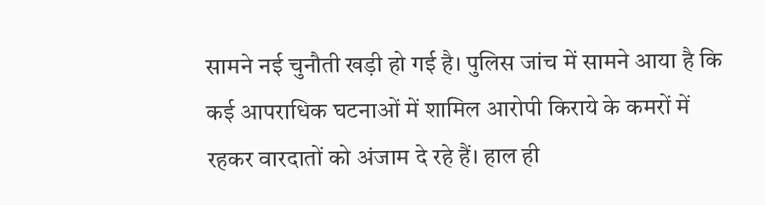सामने नई चुनौती खड़ी हो गई है। पुलिस जांच में सामने आया है कि कई आपराधिक घटनाओं में शामिल आरोपी किराये के कमरों में रहकर वारदातों को अंजाम दे रहे हैं। हाल ही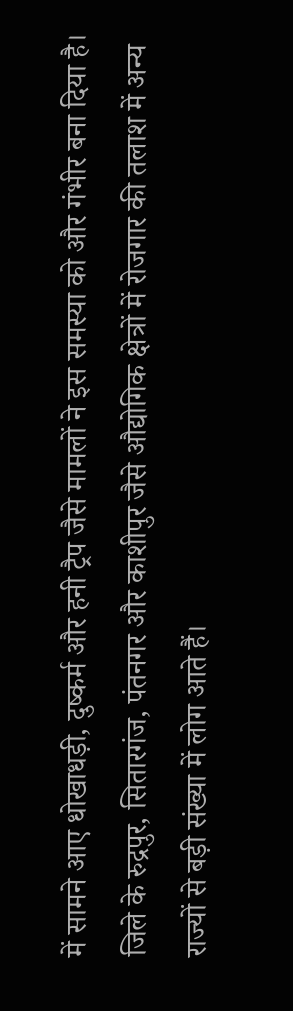में सामने आए धोखाधड़ी, दुष्कर्म और हनी ट्रैप जैसे मामलों ने इस समस्या को और गंभीर बना दिया है।
जिले के रुद्रपुर, सितारगंज, पंतनगर और काशीपुर जैसे औद्योगिक क्षेत्रों में रोजगार की तलाश में अन्य राज्यों से बड़ी संख्या में लोग आते हैं।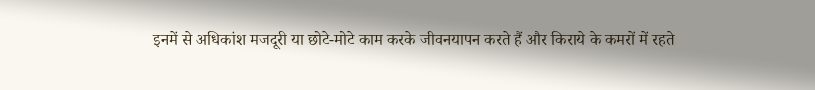इनमें से अधिकांश मजदूरी या छोटे-मोटे काम करके जीवनयापन करते हैं और किराये के कमरों में रहते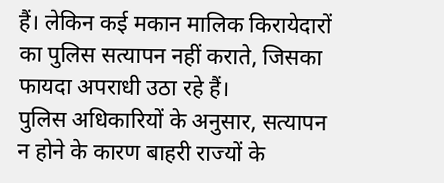हैं। लेकिन कई मकान मालिक किरायेदारों का पुलिस सत्यापन नहीं कराते, जिसका फायदा अपराधी उठा रहे हैं।
पुलिस अधिकारियों के अनुसार, सत्यापन न होने के कारण बाहरी राज्यों के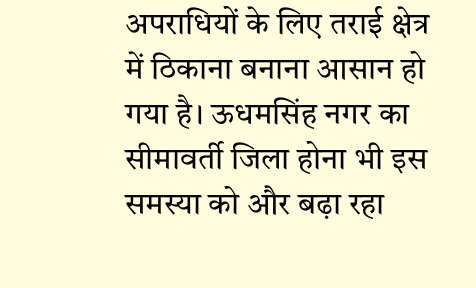अपराधियों के लिए तराई क्षेत्र में ठिकाना बनाना आसान हो गया है। ऊधमसिंह नगर का सीमावर्ती जिला होना भी इस समस्या को और बढ़ा रहा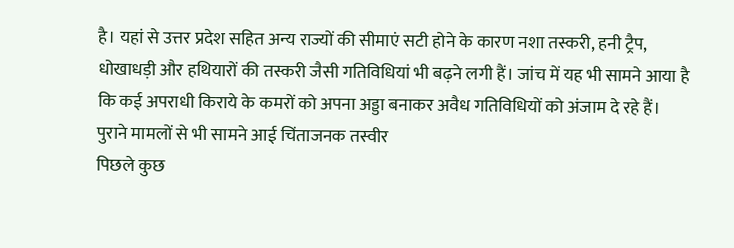है। यहां से उत्तर प्रदेश सहित अन्य राज्यों की सीमाएं सटी होने के कारण नशा तस्करी, हनी ट्रैप, धोखाधड़ी और हथियारों की तस्करी जैसी गतिविधियां भी बढ़ने लगी हैं। जांच में यह भी सामने आया है कि कई अपराधी किराये के कमरों को अपना अड्डा बनाकर अवैध गतिविधियों को अंजाम दे रहे हैं।
पुराने मामलों से भी सामने आई चिंताजनक तस्वीर
पिछले कुछ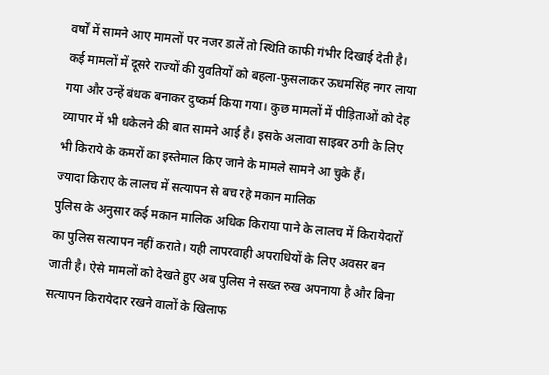वर्षों में सामने आए मामलों पर नजर डालें तो स्थिति काफी गंभीर दिखाई देती है। कई मामलों में दूसरे राज्यों की युवतियों को बहला-फुसलाकर ऊधमसिंह नगर लाया गया और उन्हें बंधक बनाकर दुष्कर्म किया गया। कुछ मामलों में पीड़िताओं को देह व्यापार में भी धकेलने की बात सामने आई है। इसके अलावा साइबर ठगी के लिए भी किराये के कमरों का इस्तेमाल किए जाने के मामले सामने आ चुके हैं।
ज्यादा किराए के लालच में सत्यापन से बच रहे मकान मालिक
पुलिस के अनुसार कई मकान मालिक अधिक किराया पाने के लालच में किरायेदारों का पुलिस सत्यापन नहीं कराते। यही लापरवाही अपराधियों के लिए अवसर बन जाती है। ऐसे मामलों को देखते हुए अब पुलिस ने सख्त रुख अपनाया है और बिना सत्यापन किरायेदार रखने वालों के खिलाफ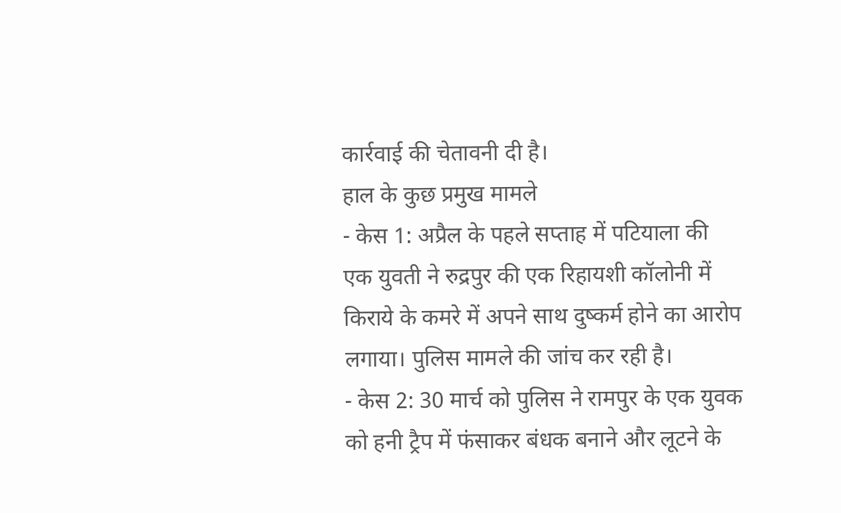कार्रवाई की चेतावनी दी है।
हाल के कुछ प्रमुख मामले
- केस 1: अप्रैल के पहले सप्ताह में पटियाला की एक युवती ने रुद्रपुर की एक रिहायशी कॉलोनी में किराये के कमरे में अपने साथ दुष्कर्म होने का आरोप लगाया। पुलिस मामले की जांच कर रही है।
- केस 2: 30 मार्च को पुलिस ने रामपुर के एक युवक को हनी ट्रैप में फंसाकर बंधक बनाने और लूटने के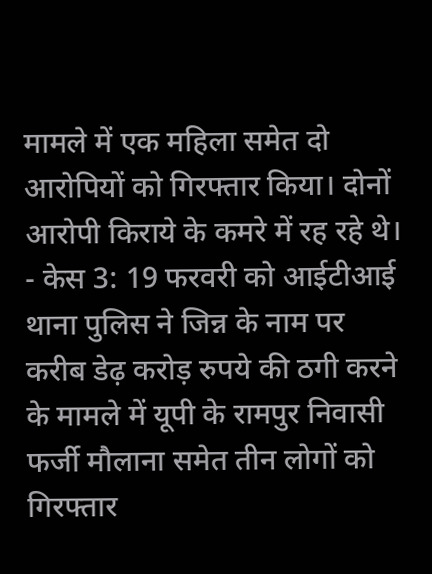मामले में एक महिला समेत दो आरोपियों को गिरफ्तार किया। दोनों आरोपी किराये के कमरे में रह रहे थे।
- केस 3: 19 फरवरी को आईटीआई थाना पुलिस ने जिन्न के नाम पर करीब डेढ़ करोड़ रुपये की ठगी करने के मामले में यूपी के रामपुर निवासी फर्जी मौलाना समेत तीन लोगों को गिरफ्तार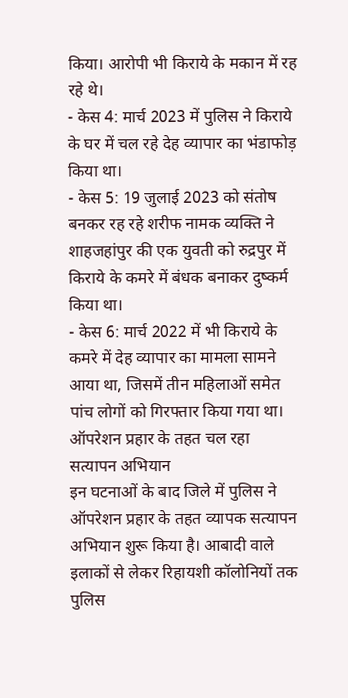किया। आरोपी भी किराये के मकान में रह रहे थे।
- केस 4: मार्च 2023 में पुलिस ने किराये के घर में चल रहे देह व्यापार का भंडाफोड़ किया था।
- केस 5: 19 जुलाई 2023 को संतोष बनकर रह रहे शरीफ नामक व्यक्ति ने शाहजहांपुर की एक युवती को रुद्रपुर में किराये के कमरे में बंधक बनाकर दुष्कर्म किया था।
- केस 6: मार्च 2022 में भी किराये के कमरे में देह व्यापार का मामला सामने आया था, जिसमें तीन महिलाओं समेत पांच लोगों को गिरफ्तार किया गया था।
ऑपरेशन प्रहार के तहत चल रहा सत्यापन अभियान
इन घटनाओं के बाद जिले में पुलिस ने ऑपरेशन प्रहार के तहत व्यापक सत्यापन अभियान शुरू किया है। आबादी वाले इलाकों से लेकर रिहायशी कॉलोनियों तक पुलिस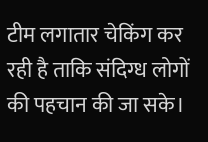टीम लगातार चेकिंग कर रही है ताकि संदिग्ध लोगों की पहचान की जा सके।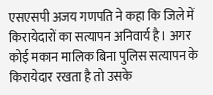एसएसपी अजय गणपति ने कहा कि जिले में किरायेदारों का सत्यापन अनिवार्य है। अगर कोई मकान मालिक बिना पुलिस सत्यापन के किरायेदार रखता है तो उसके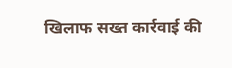खिलाफ सख्त कार्रवाई की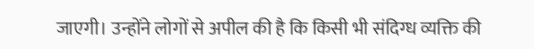जाएगी। उन्होंने लोगों से अपील की है कि किसी भी संदिग्ध व्यक्ति की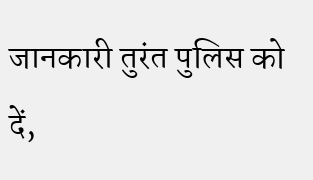जानकारी तुरंत पुलिस को दें,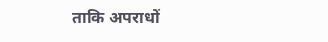ताकि अपराधों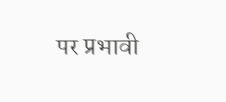पर प्रभावी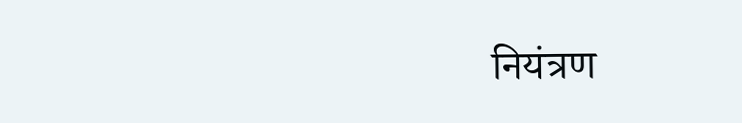नियंत्रण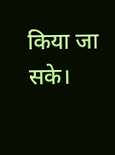किया जा सके।